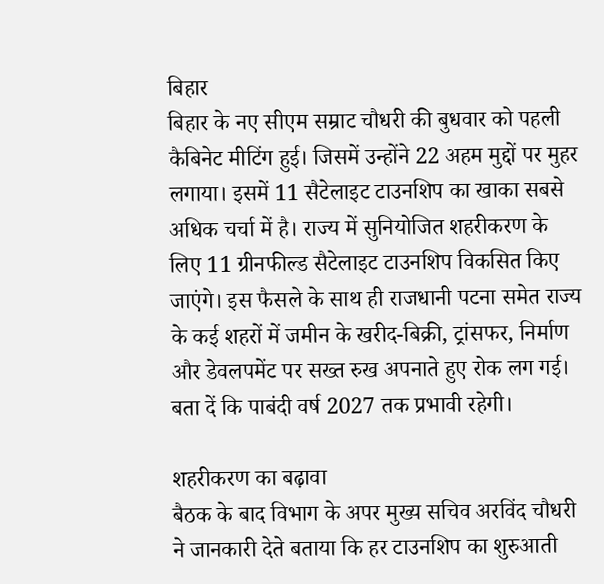बिहार
बिहार के नए सीएम सम्राट चौधरी की बुधवार को पहली कैबिनेट मीटिंग हुई। जिसमें उन्होंने 22 अहम मुद्दों पर मुहर लगाया। इसमें 11 सैटेलाइट टाउनशिप का खाका सबसे अधिक चर्चा में है। राज्य में सुनियोजित शहरीकरण के लिए 11 ग्रीनफील्ड सैटेलाइट टाउनशिप विकसित किए जाएंगे। इस फैसले के साथ ही राजधानी पटना समेत राज्य के कई शहरों में जमीन के खरीद-बिक्री, ट्रांसफर, निर्माण और डेवलपमेंट पर सख्त रुख अपनाते हुए रोक लग गई। बता दें कि पाबंदी वर्ष 2027 तक प्रभावी रहेगी।

शहरीकरण का बढ़ावा
बैठक के बाद विभाग के अपर मुख्य सचिव अरविंद चौधरी ने जानकारी देते बताया कि हर टाउनशिप का शुरुआती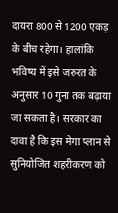दायरा 800 से 1200 एकड़ के बीच रहेगा। हालांकि भविष्य में इसे जरुरत के अनुसार 10 गुना तक बढ़ाया जा सकता है। सरकार का दावा है कि इस मेगा प्लान से सुनियोजित शहरीकरण को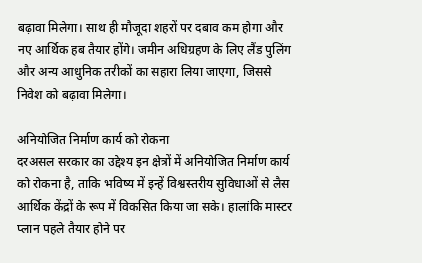बढ़ावा मिलेगा। साथ ही मौजूदा शहरों पर दबाव कम होगा और नए आर्थिक हब तैयार होंगे। जमीन अधिग्रहण के लिए लैंड पुलिंग और अन्य आधुनिक तरीकों का सहारा लिया जाएगा, जिससे निवेश को बढ़ावा मिलेगा।

अनियोजित निर्माण कार्य को रोकना
दरअसल सरकार का उद्देश्य इन क्षेत्रों में अनियोजित निर्माण कार्य को रोकना है, ताकि भविष्य में इन्हें विश्वस्तरीय सुविधाओं से लैस आर्थिक केंद्रों के रूप में विकसित किया जा सके। हालांकि मास्टर प्लान पहले तैयार होने पर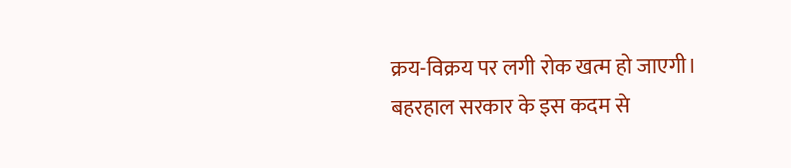क्रय-विक्रय पर लगी रोक खत्म हो जाएगी। बहरहाल सरकार के इस कदम से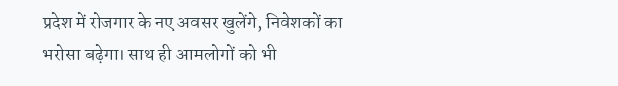प्रदेश में रोजगार के नए अवसर खुलेंगे, निवेशकों का भरोसा बढ़ेगा। साथ ही आमलोगों को भी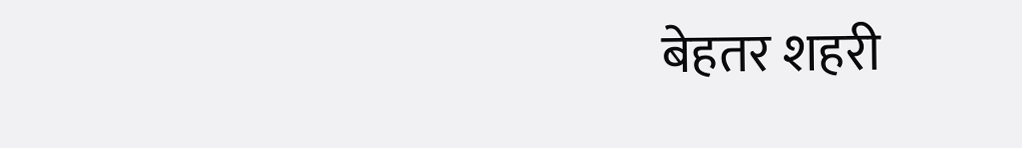बेहतर शहरी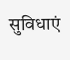सुविधाएं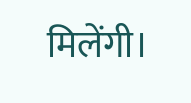मिलेंगी।